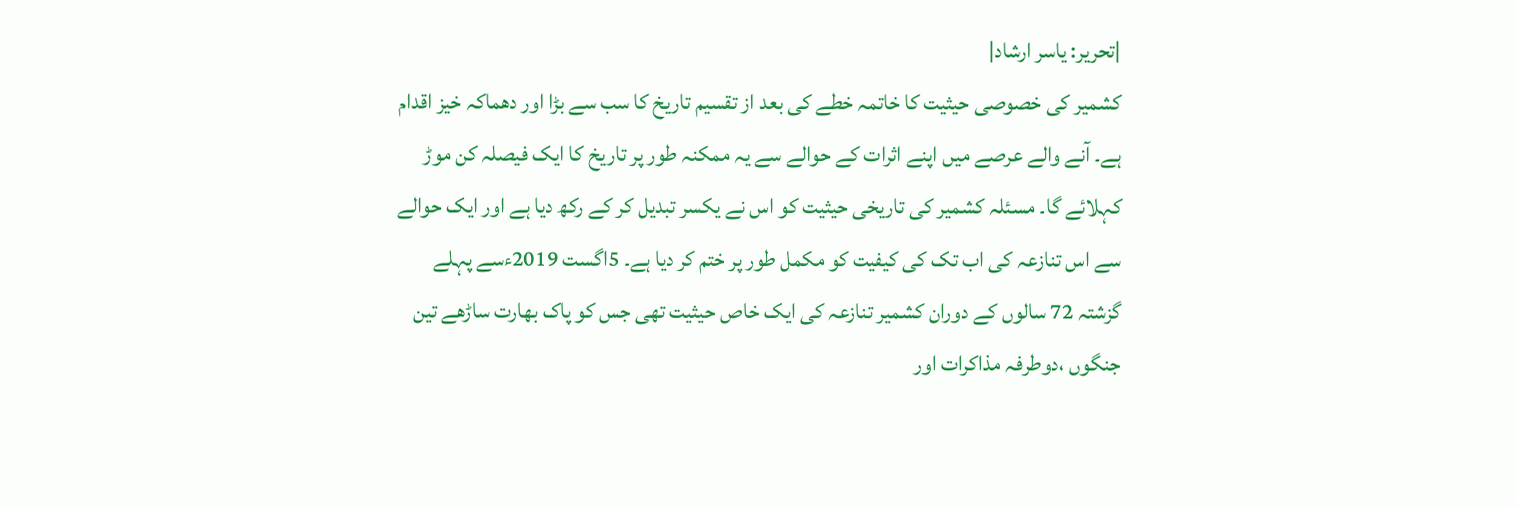|تحریر: یاسر ارشاد|
کشمیر کی خصوصی حیثیت کا خاتمہ خطے کی بعد از تقسیم تاریخ کا سب سے بڑا اور دھماکہ خیز اقدام ہے۔ آنے والے عرصے میں اپنے اثرات کے حوالے سے یہ ممکنہ طور پر تاریخ کا ایک فیصلہ کن موڑ کہلائے گا۔ مسئلہ کشمیر کی تاریخی حیثیت کو اس نے یکسر تبدیل کر کے رکھ دیا ہے اور ایک حوالے سے اس تنازعہ کی اب تک کی کیفیت کو مکمل طور پر ختم کر دیا ہے۔ 5اگست 2019ءسے پہلے گزشتہ 72 سالوں کے دوران کشمیر تنازعہ کی ایک خاص حیثیت تھی جس کو پاک بھارت ساڑھے تین جنگوں ،دوطرفہ مذاکرات اور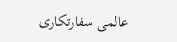عالمی سفارتکاری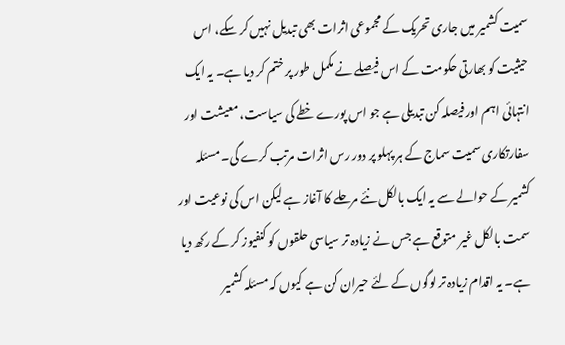سمیت کشمیر میں جاری تحریک کے مجموعی اثرات بھی تبدیل نہیں کر سکے، اس حیثیت کو بھارتی حکومت کے اس فیصلے نے مکمل طور پر ختم کر دیا ہے۔ یہ ایک انتہائی اہم اور فیصلہ کن تبدیلی ہے جو اس پورے خطے کی سیاست، معیشت اور سفارتکاری سمیت سماج کے ہر پہلو پر دور رس اثرات مرتب کرے گی۔ مسئلہ کشمیر کے حوالے سے یہ ایک بالکل نئے مرحلے کا آغاز ہے لیکن اس کی نوعیت اور سمت بالکل غیر متوقع ہے جس نے زیادہ تر سیاسی حلقوں کو کنفیوز کر کے رکھ دیا ہے۔ یہ اقدام زیادہ تر لوگوں کے لئے حیران کن ہے کیوں کہ مسئلہ کشمیر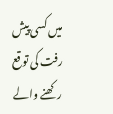میں کسی پیش رفت کی توقع رکھنے والے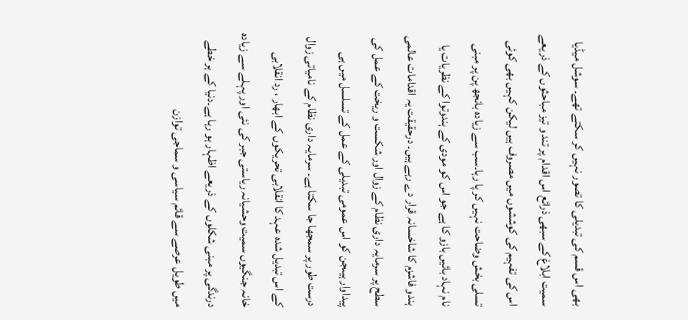بھی اس قسم کی تبدیلی کا تصور نہیں کر سکتے تھے۔ سوشل میڈیا سمیت ابلاغ کے سبھی ذرائع اس اقدام پر تند و تیز مباحثوں کے ذریعے اس کی تفہیم کی کوششوں میں مصروف ہیں لیکن کہیں بھی کوئی تسلی بخش وضاحت نہیں کر پا رہا۔سب سے زیادہ بانجھ پن پر مبنی نام نہاد بائیں بازو کا ہے جو اس کو مودی کے ہندوتوا کے نظریات یا ہندو فاشزم کا شاخسانہ قرار دے رہے ہیں۔ درحقیقت یہ اقدامات عالمی سطح پر سرمایہ داری نظام کے زوال اور شکست و ریخت کے عمل کی پیداوار ہیںجن کو اس عمومی تبدیلی کے عمل کے تسلسل میں ہی درست طور پر سمجھا جا سکتا ہے۔ سرمایہ داری نظام کے نامیاتی زوال کے اس تبدیل شدہ عہد کا انقلابی تحریکوں کے ابھار ، رد انقلابی خانہ جنگیوں سمیت وحشیانہ ریاستی جبر کی نئی اور پہلے سے زیادہ درندگی پر مبنی شکلوں کے ذریعے اظہار ہو رہا ہے۔دنیا کے ہر خطے میں طویل عرصے سے قائم سیاسی و سماجی توازن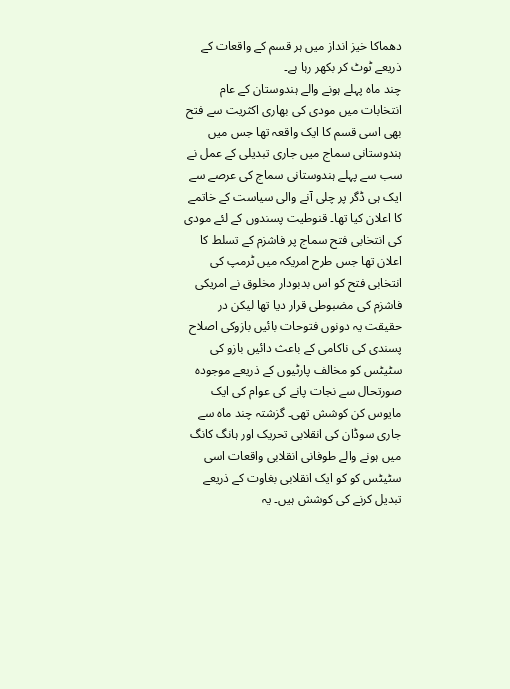دھماکا خیز انداز میں ہر قسم کے واقعات کے ذریعے ٹوٹ کر بکھر رہا ہے۔
چند ماہ پہلے ہونے والے ہندوستان کے عام انتخابات میں مودی کی بھاری اکثریت سے فتح بھی اسی قسم کا ایک واقعہ تھا جس میں ہندوستانی سماج میں جاری تبدیلی کے عمل نے سب سے پہلے ہندوستانی سماج کی عرصے سے ایک ہی ڈگر پر چلی آنے والی سیاست کے خاتمے کا اعلان کیا تھا۔ قنوطیت پسندوں کے لئے مودی کی انتخابی فتح سماج پر فاشزم کے تسلط کا اعلان تھا جس طرح امریکہ میں ٹرمپ کی انتخابی فتح کو اس بدبودار مخلوق نے امریکی فاشزم کی مضبوطی قرار دیا تھا لیکن در حقیقت یہ دونوں فتوحات بائیں بازوکی اصلاح پسندی کی ناکامی کے باعث دائیں بازو کی سٹیٹس کو مخالف پارٹیوں کے ذریعے موجودہ صورتحال سے نجات پانے کی عوام کی ایک مایوس کن کوشش تھی۔ گزشتہ چند ماہ سے جاری سوڈان کی انقلابی تحریک اور ہانگ کانگ میں ہونے والے طوفانی انقلابی واقعات اسی سٹیٹس کو کو ایک انقلابی بغاوت کے ذریعے تبدیل کرنے کی کوشش ہیں۔ یہ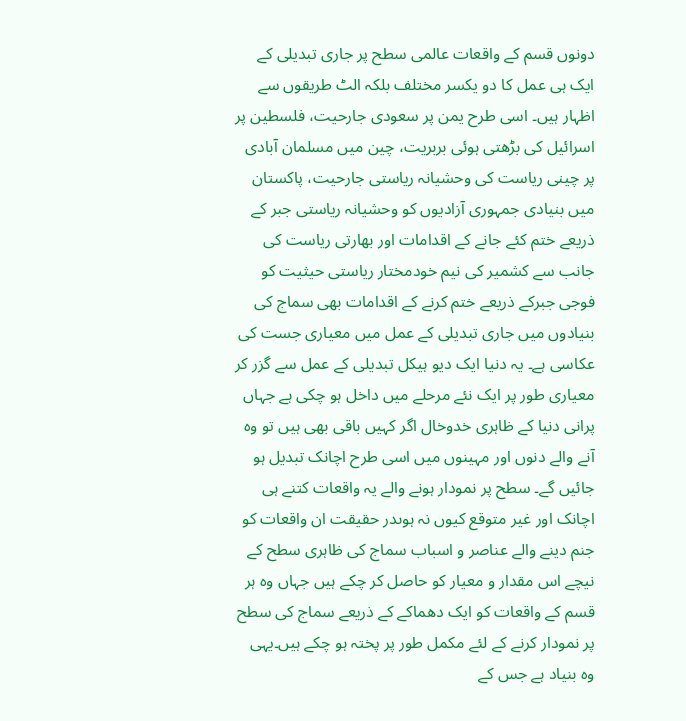دونوں قسم کے واقعات عالمی سطح پر جاری تبدیلی کے ایک ہی عمل کا دو یکسر مختلف بلکہ الٹ طریقوں سے اظہار ہیں۔ اسی طرح یمن پر سعودی جارحیت، فلسطین پر اسرائیل کی بڑھتی ہوئی بربریت، چین میں مسلمان آبادی پر چینی ریاست کی وحشیانہ ریاستی جارحیت، پاکستان میں بنیادی جمہوری آزادیوں کو وحشیانہ ریاستی جبر کے ذریعے ختم کئے جانے کے اقدامات اور بھارتی ریاست کی جانب سے کشمیر کی نیم خودمختار ریاستی حیثیت کو فوجی جبرکے ذریعے ختم کرنے کے اقدامات بھی سماج کی بنیادوں میں جاری تبدیلی کے عمل میں معیاری جست کی عکاسی ہے۔ یہ دنیا ایک دیو ہیکل تبدیلی کے عمل سے گزر کر معیاری طور پر ایک نئے مرحلے میں داخل ہو چکی ہے جہاں پرانی دنیا کے ظاہری خدوخال اگر کہیں باقی بھی ہیں تو وہ آنے والے دنوں اور مہینوں میں اسی طرح اچانک تبدیل ہو جائیں گے۔ سطح پر نمودار ہونے والے یہ واقعات کتنے ہی اچانک اور غیر متوقع کیوں نہ ہوںدر حقیقت ان واقعات کو جنم دینے والے عناصر و اسباب سماج کی ظاہری سطح کے نیچے اس مقدار و معیار کو حاصل کر چکے ہیں جہاں وہ ہر قسم کے واقعات کو ایک دھماکے کے ذریعے سماج کی سطح پر نمودار کرنے کے لئے مکمل طور پر پختہ ہو چکے ہیں۔یہی وہ بنیاد ہے جس کے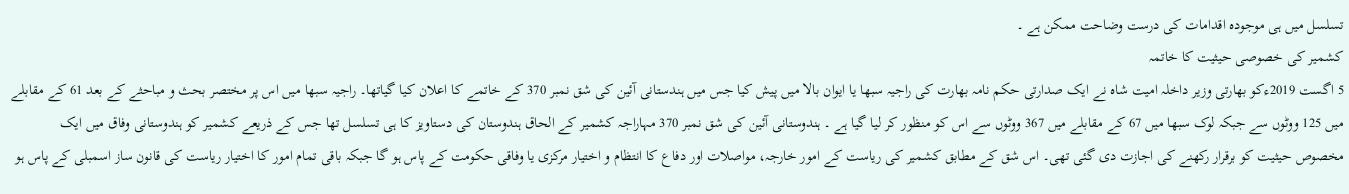تسلسل میں ہی موجودہ اقدامات کی درست وضاحت ممکن ہے ۔
کشمیر کی خصوصی حیثیت کا خاتمہ
5 اگست 2019ءکو بھارتی وزیر داخلہ امیت شاہ نے ایک صدارتی حکم نامہ بھارت کی راجیہ سبھا یا ایوان بالا میں پیش کیا جس میں ہندستانی آئین کی شق نمبر 370 کے خاتمے کا اعلان کیا گیاتھا۔ راجیہ سبھا میں اس پر مختصر بحث و مباحثے کے بعد 61 کے مقابلے میں 125 ووٹوں سے جبکہ لوک سبھا میں 67 کے مقابلے میں 367 ووٹوں سے اس کو منظور کر لیا گیا ہے ۔ ہندوستانی آئین کی شق نمبر 370 مہاراجہ کشمیر کے الحاق ہندوستان کی دستاویز کا ہی تسلسل تھا جس کے ذریعے کشمیر کو ہندوستانی وفاق میں ایک مخصوص حیثیت کو برقرار رکھنے کی اجازت دی گئی تھی۔ اس شق کے مطابق کشمیر کی ریاست کے امور خارجہ، مواصلات اور دفاع کا انتظام و اختیار مرکزی یا وفاقی حکومت کے پاس ہو گا جبکہ باقی تمام امور کا اختیار ریاست کی قانون ساز اسمبلی کے پاس ہو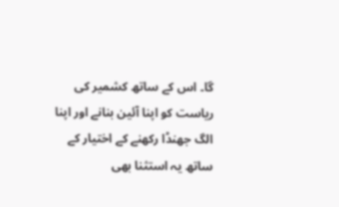گا۔ اس کے ساتھ کشمیر کی ریاست کو اپنا آئین بنانے اور اپنا الگ جھنڈا رکھنے کے اختیار کے ساتھ یہ استثنا بھی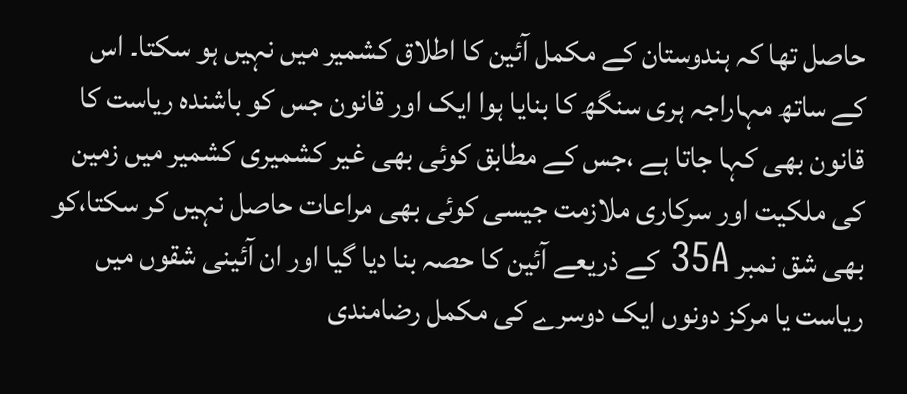حاصل تھا کہ ہندوستان کے مکمل آئین کا اطلاق کشمیر میں نہیں ہو سکتا۔ اس کے ساتھ مہاراجہ ہری سنگھ کا بنایا ہوا ایک اور قانون جس کو باشندہ ریاست کا قانون بھی کہا جاتا ہے ،جس کے مطابق کوئی بھی غیر کشمیری کشمیر میں زمین کی ملکیت اور سرکاری ملازمت جیسی کوئی بھی مراعات حاصل نہیں کر سکتا،کو بھی شق نمبر 35A کے ذریعے آئین کا حصہ بنا دیا گیا اور ان آئینی شقوں میں ریاست یا مرکز دونوں ایک دوسرے کی مکمل رضامندی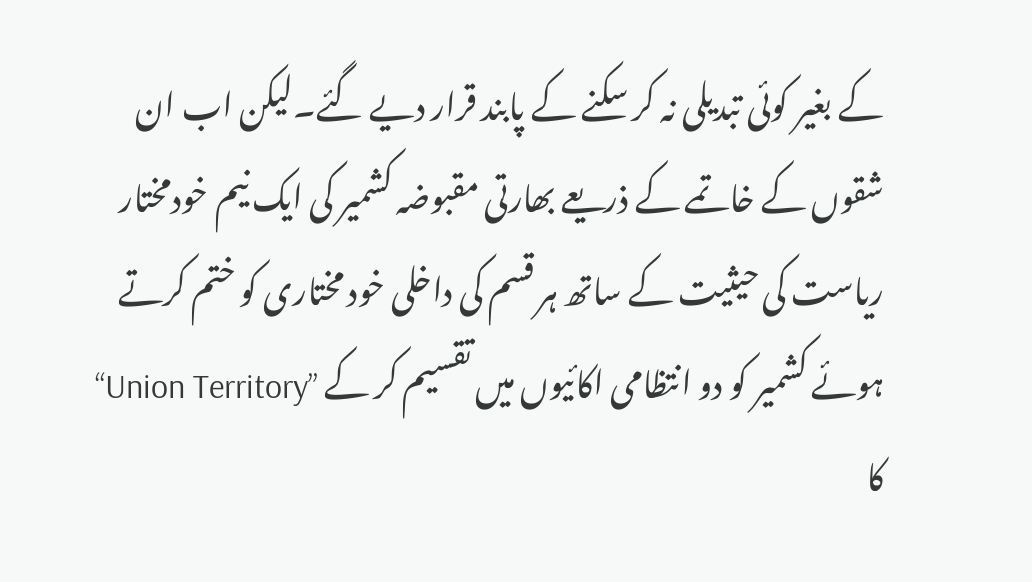کے بغیر کوئی تبدیلی نہ کر سکنے کے پابند قرار دیے گئے۔لیکن اب ان شقوں کے خاتمے کے ذریعے بھارتی مقبوضہ کشمیر کی ایک نیم خودمختار ریاست کی حیثیت کے ساتھ ہر قسم کی داخلی خود مختاری کو ختم کرتے ہوئے کشمیر کو دو انتظامی اکائیوں میں تقسیم کر کے ”Union Territory“ کا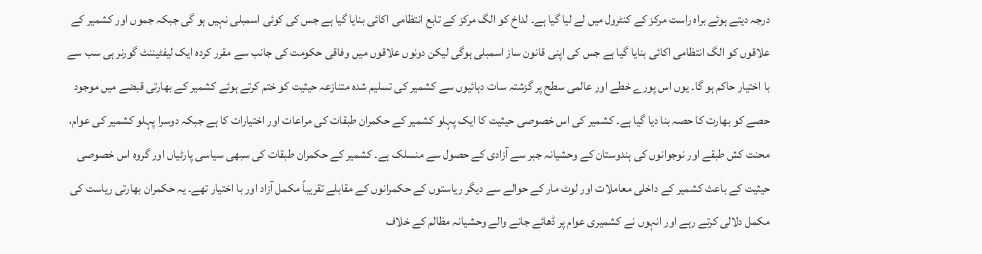درجہ دیتے ہوئے براہ راست مرکز کے کنٹرول میں لے لیا گیا ہے۔ لداخ کو الگ مرکز کے تابع انتظامی اکائی بنایا گیا ہے جس کی کوئی اسمبلی نہیں ہو گی جبکہ جموں اور کشمیر کے علاقوں کو الگ انتظامی اکائی بنایا گیا ہے جس کی اپنی قانون ساز اسمبلی ہوگی لیکن دونوں علاقوں میں وفاقی حکومت کی جانب سے مقرر کردہ ایک لیفٹیننٹ گورنر ہی سب سے با اختیار حاکم ہو گا۔ یوں اس پورے خطے اور عالمی سطح پر گزشتہ سات دہائیوں سے کشمیر کی تسلیم شدہ متنازعہ حیثیت کو ختم کرتے ہوئے کشمیر کے بھارتی قبضے میں موجود حصے کو بھارت کا حصہ بنا دیا گیا ہے۔ کشمیر کی اس خصوصی حیثیت کا ایک پہلو کشمیر کے حکمران طبقات کی مراعات اور اختیارات کا ہے جبکہ دوسرا پہلو کشمیر کی عوام، محنت کش طبقے اور نوجوانوں کی ہندوستان کے وحشیانہ جبر سے آزادی کے حصول سے منسلک ہے۔ کشمیر کے حکمران طبقات کی سبھی سیاسی پارٹیاں اور گروہ اس خصوصی حیثیت کے باعث کشمیر کے داخلی معاملات اور لوٹ مار کے حوالے سے دیگر ریاستوں کے حکمرانوں کے مقابلے تقریباً مکمل آزاد اور با اختیار تھے۔ یہ حکمران بھارتی ریاست کی مکمل دلالی کرتے رہے اور انہوں نے کشمیری عوام پر ڈھائے جانے والے وحشیانہ مظالم کے خلاف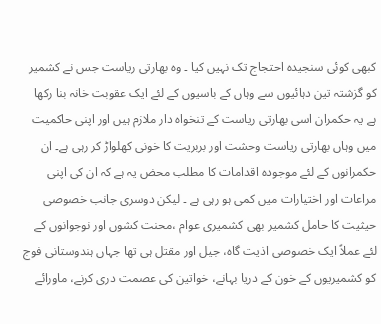کبھی کوئی سنجیدہ احتجاج تک نہیں کیا ۔ وہ بھارتی ریاست جس نے کشمیر کو گزشتہ تین دہائیوں سے وہاں کے باسیوں کے لئے ایک عقوبت خانہ بنا رکھا ہے یہ حکمران اسی بھارتی ریاست کے تنخواہ دار ملازم ہیں اور اپنی حاکمیت میں وہاں بھارتی ریاست وحشت اور بربریت کا خونی کھلواڑ کر رہی ہے۔ ان حکمرانوں کے لئے موجودہ اقدامات کا مطلب محض یہ ہے کہ ان کی اپنی مراعات اور اختیارات میں کمی ہو رہی ہے ۔ لیکن دوسری جانب خصوصی حیثیت کا حامل کشمیر بھی کشمیری عوام ،محنت کشوں اور نوجوانوں کے لئے عملاً ایک خصوصی اذیت گاہ، جیل اور مقتل ہی تھا جہاں ہندوستانی فوج کو کشمیریوں کے خون کے دریا بہانے، خواتین کی عصمت دری کرنے، ماورائے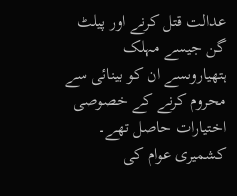عدالت قتل کرنے اور پیلٹ گن جیسے مہلک ہتھیاروںسے ان کو بینائی سے محروم کرنے کے خصوصی اختیارات حاصل تھے۔ کشمیری عوام کی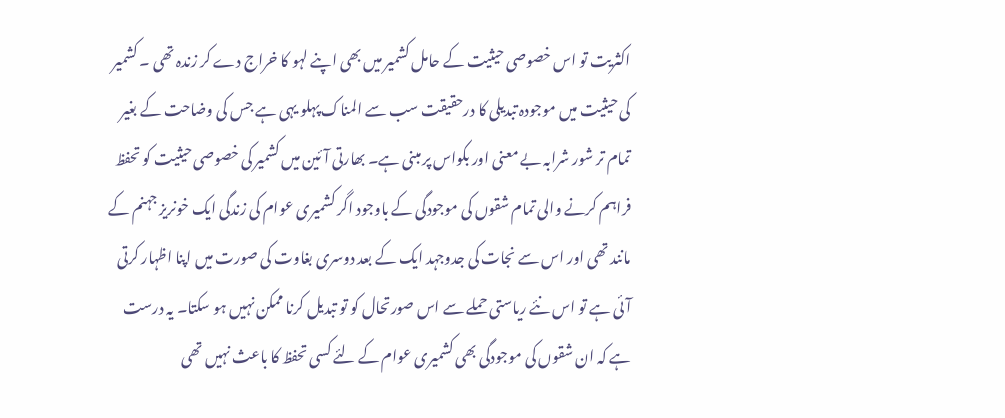اکثریت تو اس خصوصی حیثیت کے حامل کشمیر میں بھی اپنے لہو کا خراج دے کر زندہ تھی ۔ کشمیر کی حیثیت میں موجودہ تبدیلی کا درحقیقت سب سے المناک پہلو یہی ہے جس کی وضاحت کے بغیر تمام تر شور شرابہ بے معنی اور بکواس پر مبنی ہے۔ بھارتی آئین میں کشمیر کی خصوصی حیثیت کو تحفظ فراہم کرنے والی تمام شقوں کی موجودگی کے باوجود اگر کشمیری عوام کی زندگی ایک خونریز جہنم کے مانند تھی اور اس سے نجات کی جدوجہد ایک کے بعد دوسری بغاوت کی صورت میں اپنا اظہار کرتی آئی ہے تو اس نئے ریاستی حملے سے اس صورتحال کو تو تبدیل کرنا ممکن نہیں ہو سکتا۔ یہ درست ہے کہ ان شقوں کی موجودگی بھی کشمیری عوام کے لئے کسی تحفظ کا باعث نہیں تھی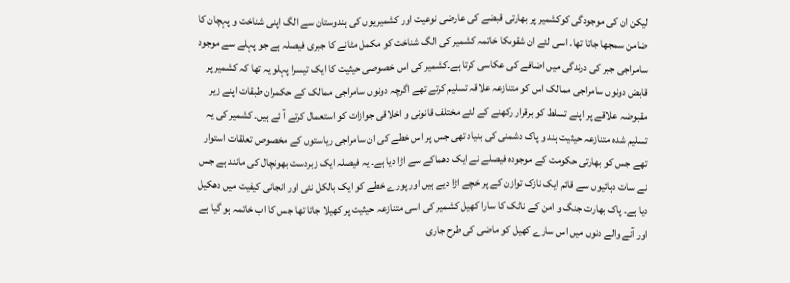لیکن ان کی موجودگی کوکشمیر پر بھارتی قبضے کی عارضی نوعیت اور کشمیریوں کی ہندوستان سے الگ اپنی شناخت و پہچان کا ضامن سمجھا جاتا تھا۔ اسی لئے ان شقوںکا خاتمہ کشمیر کی الگ شناخت کو مکمل مٹانے کا جبری فیصلہ ہے جو پہلے سے موجود سامراجی جبر کی درندگی میں اضافے کی عکاسی کرتا ہے۔کشمیر کی اس خصوصی حیثیت کا ایک تیسرا پہلو یہ تھا کہ کشمیر پر قابض دونوں سامراجی ممالک اس کو متنازعہ علاقہ تسلیم کرتے تھے اگرچہ دونوں سامراجی ممالک کے حکمران طبقات اپنے زیر مقبوضہ علاقے پر اپنے تسلط کو برقرار رکھنے کے لئے مختلف قانونی و اخلاقی جوازات کو استعمال کرتے آ ئے ہیں۔ کشمیر کی یہ تسلیم شدہ متنازعہ حیثیت ہند و پاک دشمنی کی بنیاد تھی جس پر اس خطے کی ان سامراجی ریاستوں کے مخصوص تعلقات استوار تھے جس کو بھارتی حکومت کے موجودہ فیصلے نے ایک دھماکے سے اڑا دیا ہے۔ یہ فیصلہ ایک زبردست بھونچال کی مانند ہے جس نے سات دہائیوں سے قائم ایک نازک توازن کے پر خچے اڑا دیے ہیں اور پورے خطے کو ایک بالکل نئی اور انجانی کیفیت میں دھکیل دیا ہے۔ پاک بھارت جنگ و امن کے ناٹک کا سارا کھیل کشمیر کی اسی متنازعہ حیثیت پر کھیلا جاتا تھا جس کا اب خاتمہ ہو گیا ہے اور آنے والے دنوں میں اس سارے کھیل کو ماضی کی طرح جاری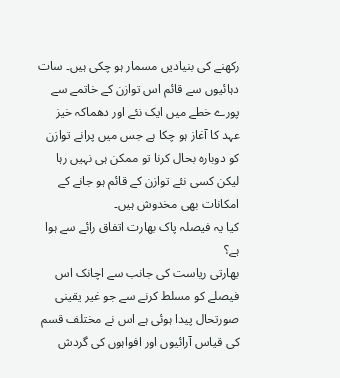رکھنے کی بنیادیں مسمار ہو چکی ہیں۔ سات دہائیوں سے قائم اس توازن کے خاتمے سے پورے خطے میں ایک نئے اور دھماکہ خیز عہد کا آغاز ہو چکا ہے جس میں پرانے توازن کو دوبارہ بحال کرنا تو ممکن ہی نہیں رہا لیکن کسی نئے توازن کے قائم ہو جانے کے امکانات بھی مخدوش ہیں۔
کیا یہ فیصلہ پاک بھارت اتفاق رائے سے ہوا ہے؟
بھارتی ریاست کی جانب سے اچانک اس فیصلے کو مسلط کرنے سے جو غیر یقینی صورتحال پیدا ہوئی ہے اس نے مختلف قسم کی قیاس آرائیوں اور افواہوں کی گردش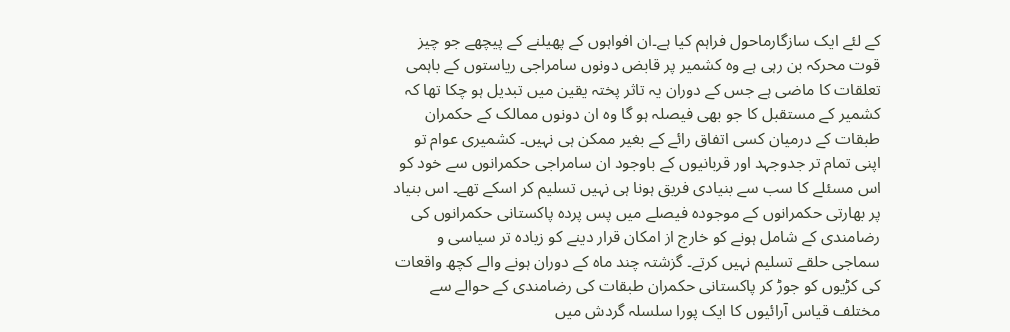کے لئے ایک سازگارماحول فراہم کیا ہے۔ان افواہوں کے پھیلنے کے پیچھے جو چیز قوت محرکہ بن رہی ہے وہ کشمیر پر قابض دونوں سامراجی ریاستوں کے باہمی تعلقات کا ماضی ہے جس کے دوران یہ تاثر پختہ یقین میں تبدیل ہو چکا تھا کہ کشمیر کے مستقبل کا جو بھی فیصلہ ہو گا وہ ان دونوں ممالک کے حکمران طبقات کے درمیان کسی اتفاق رائے کے بغیر ممکن ہی نہیں۔ کشمیری عوام تو اپنی تمام تر جدوجہد اور قربانیوں کے باوجود ان سامراجی حکمرانوں سے خود کو اس مسئلے کا سب سے بنیادی فریق ہونا ہی نہیں تسلیم کر اسکے تھے۔ اس بنیاد پر بھارتی حکمرانوں کے موجودہ فیصلے میں پس پردہ پاکستانی حکمرانوں کی رضامندی کے شامل ہونے کو خارج از امکان قرار دینے کو زیادہ تر سیاسی و سماجی حلقے تسلیم نہیں کرتے۔ گزشتہ چند ماہ کے دوران ہونے والے کچھ واقعات کی کڑیوں کو جوڑ کر پاکستانی حکمران طبقات کی رضامندی کے حوالے سے مختلف قیاس آرائیوں کا ایک پورا سلسلہ گردش میں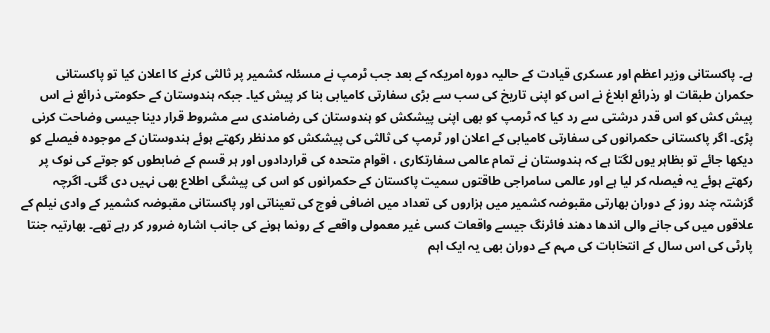ہے۔ پاکستانی وزیر اعظم اور عسکری قیادت کے حالیہ دورہ امریکہ کے بعد جب ٹرمپ نے مسئلہ کشمیر پر ثالثی کرنے کا اعلان کیا تو پاکستانی حکمران طبقات او رذرائع ابلاغ نے اس کو اپنی تاریخ کی سب سے بڑی سفارتی کامیابی بنا کر پیش کیا۔ جبکہ ہندوستان کے حکومتی ذرائع نے اس پیش کش کو اس قدر درشتی سے رد کیا کہ ٹرمپ کو بھی اپنی پیشکش کو ہندوستان کی رضامندی سے مشروط قرار دینا جیسی وضاحت کرنی پڑی۔ اگر پاکستانی حکمرانوں کی سفارتی کامیابی کے اعلان اور ٹرمپ کی ثالثی کی پیشکش کو مدنظر رکھتے ہوئے ہندوستان کے موجودہ فیصلے کو دیکھا جائے تو بظاہر یوں لگتا ہے کہ ہندوستان نے تمام عالمی سفارتکاری ، اقوام متحدہ کی قراردادوں اور ہر قسم کے ضابطوں کو جوتے کی نوک پر رکھتے ہوئے یہ فیصلہ کر لیا ہے اور عالمی سامراجی طاقتوں سمیت پاکستان کے حکمرانوں کو اس کی پیشگی اطلاع بھی نہیں دی گئی۔ اگرچہ گزشتہ چند روز کے دوران بھارتی مقبوضہ کشمیر میں ہزاروں کی تعداد میں اضافی فوج کی تعیناتی اور پاکستانی مقبوضہ کشمیر کے وادی نیلم کے علاقوں میں کی جانے والی اندھا دھند فائرنگ جیسے واقعات کسی غیر معمولی واقعے کے رونما ہونے کی جانب اشارہ ضرور کر رہے تھے۔ بھارتیہ جنتا پارٹی کی اس سال کے انتخابات کی مہم کے دوران بھی یہ ایک اہم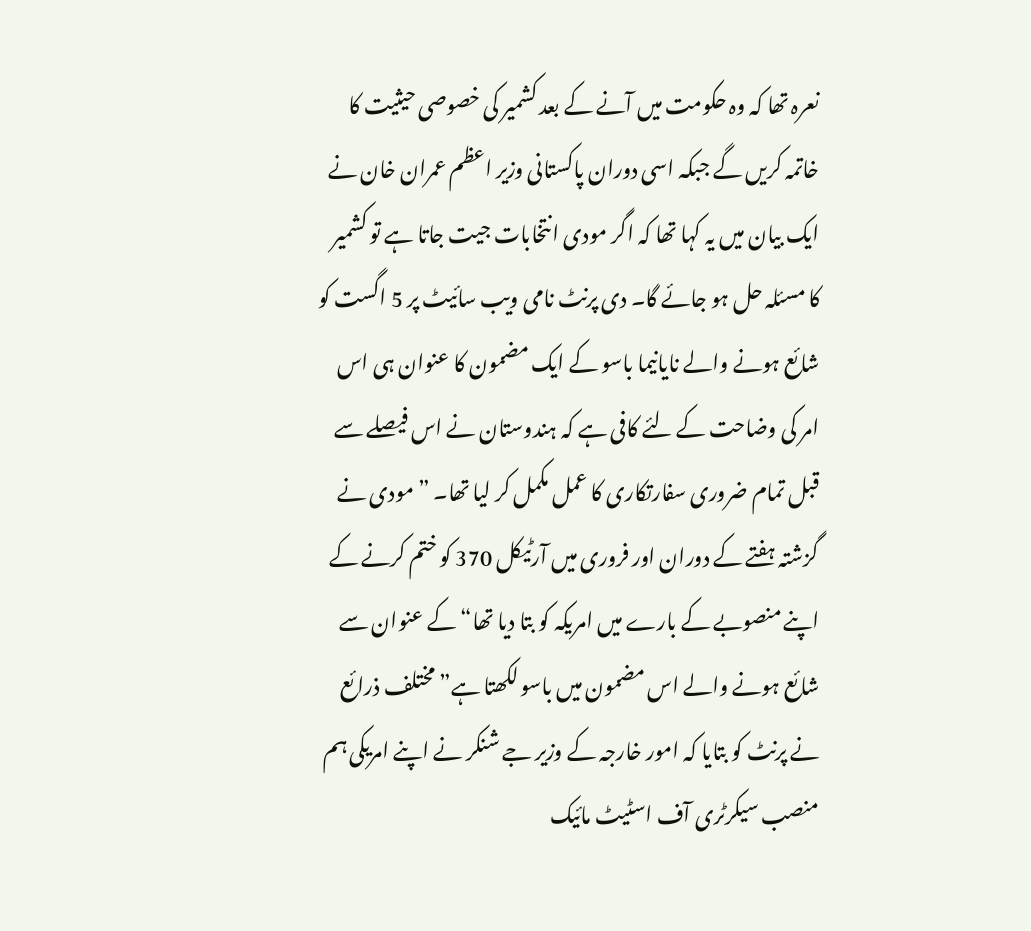نعرہ تھا کہ وہ حکومت میں آنے کے بعد کشمیر کی خصوصی حیثیت کا خاتمہ کریں گے جبکہ اسی دوران پاکستانی وزیر اعظم عمران خان نے ایک بیان میں یہ کہا تھا کہ اگر مودی انتخابات جیت جاتا ہے تو کشمیر کا مسئلہ حل ہو جائے گا۔ دی پرنٹ نامی ویب سائیٹ پر 5 اگست کو شائع ہونے والے نایانیما باسو کے ایک مضمون کا عنوان ہی اس امر کی وضاحت کے لئے کافی ہے کہ ہندوستان نے اس فیصلے سے قبل تمام ضروری سفارتکاری کا عمل مکمل کر لیا تھا۔ ”مودی نے گزشتہ ہفتے کے دوران اور فروری میں آرٹیکل 370 کو ختم کرنے کے اپنے منصوبے کے بارے میں امریکہ کو بتا دیا تھا“ کے عنوان سے شائع ہونے والے اس مضمون میں باسو لکھتا ہے” مختلف ذرائع نے پرنٹ کو بتایا کہ امور خارجہ کے وزیر جے شنکر نے اپنے امریکی ہم منصب سیکرٹری آف اسٹیٹ مائیک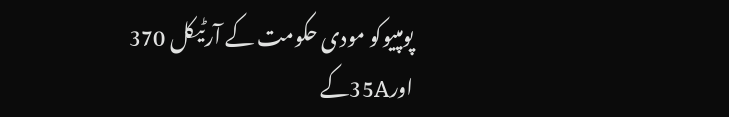پومپیوکو مودی حکومت کے آرٹیکل 370 اور35Aکے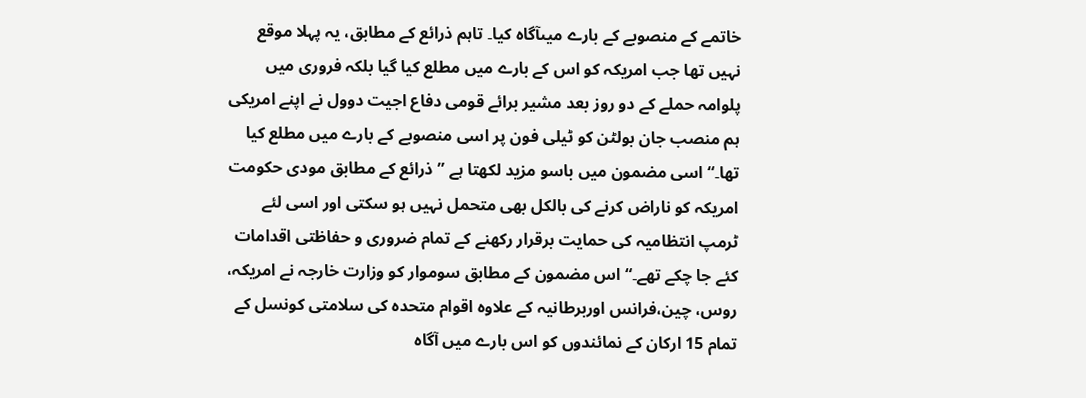خاتمے کے منصوبے کے بارے میںآگاہ کیا۔ تاہم ذرائع کے مطابق، یہ پہلا موقع نہیں تھا جب امریکہ کو اس کے بارے میں مطلع کیا گیا بلکہ فروری میں پلوامہ حملے کے دو روز بعد مشیر برائے قومی دفاع اجیت دوول نے اپنے امریکی ہم منصب جان بولٹن کو ٹیلی فون پر اسی منصوبے کے بارے میں مطلع کیا تھا۔“ اسی مضمون میں باسو مزید لکھتا ہے ”ذرائع کے مطابق مودی حکومت امریکہ کو ناراض کرنے کی بالکل بھی متحمل نہیں ہو سکتی اور اسی لئے ٹرمپ انتظامیہ کی حمایت برقرار رکھنے کے تمام ضروری و حفاظتی اقدامات کئے جا چکے تھے۔“ اس مضمون کے مطابق سوموار کو وزارت خارجہ نے امریکہ، روس، چین،فرانس اوربرطانیہ کے علاوہ اقوام متحدہ کی سلامتی کونسل کے تمام 15 ارکان کے نمائندوں کو اس بارے میں آگاہ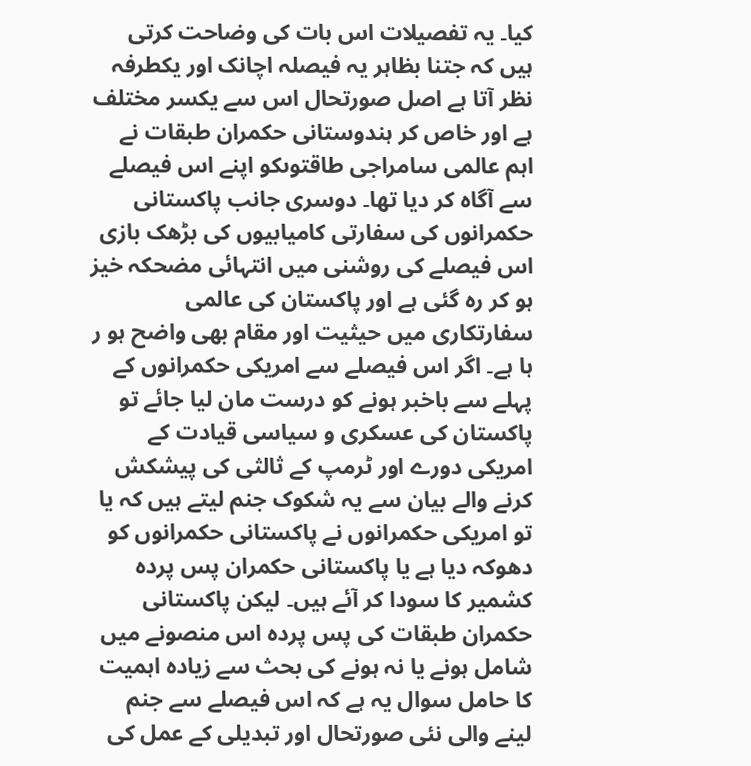کیا۔ یہ تفصیلات اس بات کی وضاحت کرتی ہیں کہ جتنا بظاہر یہ فیصلہ اچانک اور یکطرفہ نظر آتا ہے اصل صورتحال اس سے یکسر مختلف ہے اور خاص کر ہندوستانی حکمران طبقات نے اہم عالمی سامراجی طاقتوںکو اپنے اس فیصلے سے آگاہ کر دیا تھا۔ دوسری جانب پاکستانی حکمرانوں کی سفارتی کامیابیوں کی بڑھک بازی اس فیصلے کی روشنی میں انتہائی مضحکہ خیز ہو کر رہ گئی ہے اور پاکستان کی عالمی سفارتکاری میں حیثیت اور مقام بھی واضح ہو ر ہا ہے۔ اگر اس فیصلے سے امریکی حکمرانوں کے پہلے سے باخبر ہونے کو درست مان لیا جائے تو پاکستان کی عسکری و سیاسی قیادت کے امریکی دورے اور ٹرمپ کے ثالثی کی پیشکش کرنے والے بیان سے یہ شکوک جنم لیتے ہیں کہ یا تو امریکی حکمرانوں نے پاکستانی حکمرانوں کو دھوکہ دیا ہے یا پاکستانی حکمران پس پردہ کشمیر کا سودا کر آئے ہیں۔ لیکن پاکستانی حکمران طبقات کی پس پردہ اس منصونے میں شامل ہونے یا نہ ہونے کی بحث سے زیادہ اہمیت کا حامل سوال یہ ہے کہ اس فیصلے سے جنم لینے والی نئی صورتحال اور تبدیلی کے عمل کی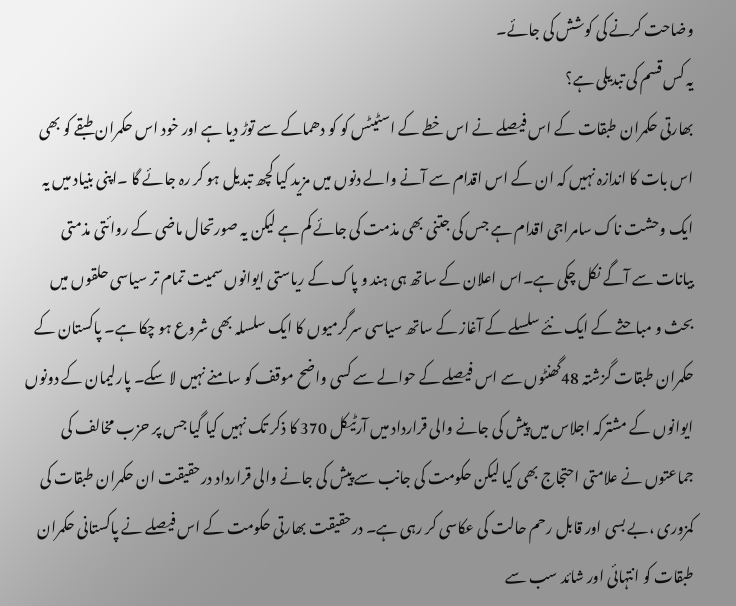وضاحت کرنے کی کوشش کی جائے۔
یہ کس قسم کی تبدیلی ہے؟
بھارتی حکمران طبقات کے اس فیصلے نے اس خطے کے اسٹیٹس کو کو دھماکے سے توڑ دیا ہے اور خود اس حکمران طبقے کو بھی اس بات کا اندازہ نہیں کہ ان کے اس اقدام سے آنے والے دنوں میں مزید کیا کچھ تبدیل ہو کر رہ جائے گا ۔اپنی بنیاد میں یہ ایک وحشت ناک سامراجی اقدام ہے جس کی جتنی بھی مذمت کی جائے کم ہے لیکن یہ صورتحال ماضی کے روائتی مذمتی بیانات سے آگے نکل چکی ہے۔اس اعلان کے ساتھ ہی ہند و پاک کے ریاستی ایوانوں سمیت تمام تر سیاسی حلقوں میں بحث و مباحثے کے ایک نئے سلسلے کے آغاز کے ساتھ سیاسی سرگرمیوں کا ایک سلسلہ بھی شروع ہو چکا ہے۔ پاکستان کے حکمران طبقات گزشتہ 48گھنٹوں سے اس فیصلے کے حوالے سے کسی واضح موقف کو سامنے نہیں لا سکے۔ پارلیمان کے دونوں ایوانوں کے مشترکہ اجلاس میں پیش کی جانے والی قرارداد میں آرٹیکل 370 کا ذکر تک نہیں کیا گیا جس پر حزب مخالف کی جماعتوں نے علامتی احتجاج بھی کیا لیکن حکومت کی جانب سے پیش کی جانے والی قرارداد درحقیقت ان حکمران طبقات کی کمزوری ،بے بسی اور قابل رحم حالت کی عکاسی کر رہی ہے۔ درحقیقت بھارتی حکومت کے اس فیصلے نے پاکستانی حکمران طبقات کو انتہائی اور شائد سب سے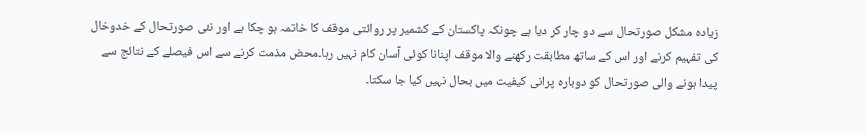زیادہ مشکل صورتحال سے دو چار کر دیا ہے چونکہ پاکستان کے کشمیر پر روائتی موقف کا خاتمہ ہو چکا ہے اور نئی صورتحال کے خدوخال کی تفہیم کرنے اور اس کے ساتھ مطابقت رکھنے والا موقف اپنانا کوئی آسان کام نہیں رہا۔محض مذمت کرنے سے اس فیصلے کے نتائج سے پیدا ہونے والی صورتحال کو دوبارہ پرانی کیفیت میں بحال نہیں کیا جا سکتا۔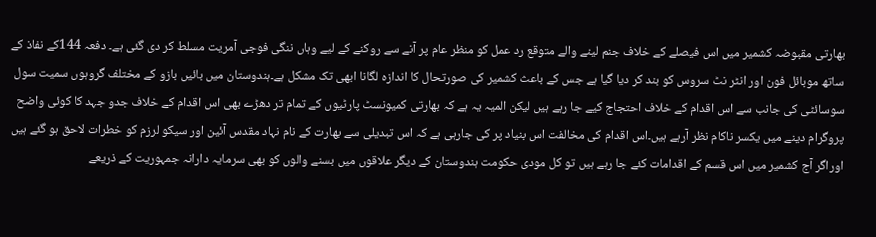بھارتی مقبوضہ کشمیر میں اس فیصلے کے خلاف جنم لینے والے متوقع رد عمل کو منظر عام پر آنے سے روکنے کے لیے وہاں ننگی فوجی آمریت مسلط کر دی گئی ہے۔ دفعہ 144کے نفاذ کے ساتھ موبائل فون اور انٹر نٹ سروس کو بند کر دیا گیا ہے جس کے باعث کشمیر کی صورتحال کا اندازہ لگانا ابھی تک مشکل ہے۔ہندوستان میں بائیں بازو کے مختلف گروہوں سمیت سول سوسائٹی کی جانب سے اس اقدام کے خلاف احتجاج کیے جا رہے ہیں لیکن المیہ یہ ہے کہ بھارتی کمیونسٹ پارٹیوں کے تمام تر دھڑے بھی اس اقدام کے خلاف جدو جہد کا کوئی واضح پروگرام دینے میں یکسر ناکام نظر آرہے ہیں۔اس اقدام کی مخالفت اس بنیاد پر کی جارہی ہے کہ اس تبدیلی سے بھارت کے نام نہاد مقدس آئین اور سیکو لرزم کو خطرات لاحق ہو گئے ہیں اوراگر آج کشمیر میں اس قسم کے اقدامات کئے جا رہے ہیں تو کل مودی حکومت ہندوستان کے دیگر علاقوں میں بسنے والوں کو بھی سرمایہ دارانہ جمہوریت کے ذریعے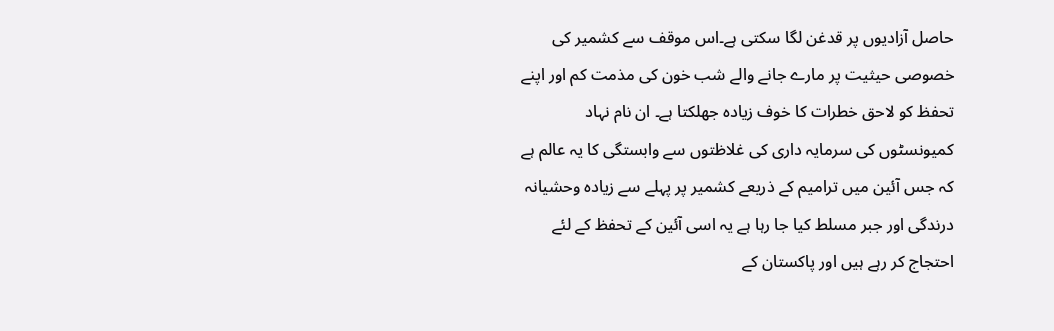حاصل آزادیوں پر قدغن لگا سکتی ہے۔اس موقف سے کشمیر کی خصوصی حیثیت پر مارے جانے والے شب خون کی مذمت کم اور اپنے تحفظ کو لاحق خطرات کا خوف زیادہ جھلکتا ہے۔ ان نام نہاد کمیونسٹوں کی سرمایہ داری کی غلاظتوں سے وابستگی کا یہ عالم ہے کہ جس آئین میں ترامیم کے ذریعے کشمیر پر پہلے سے زیادہ وحشیانہ درندگی اور جبر مسلط کیا جا رہا ہے یہ اسی آئین کے تحفظ کے لئے احتجاج کر رہے ہیں اور پاکستان کے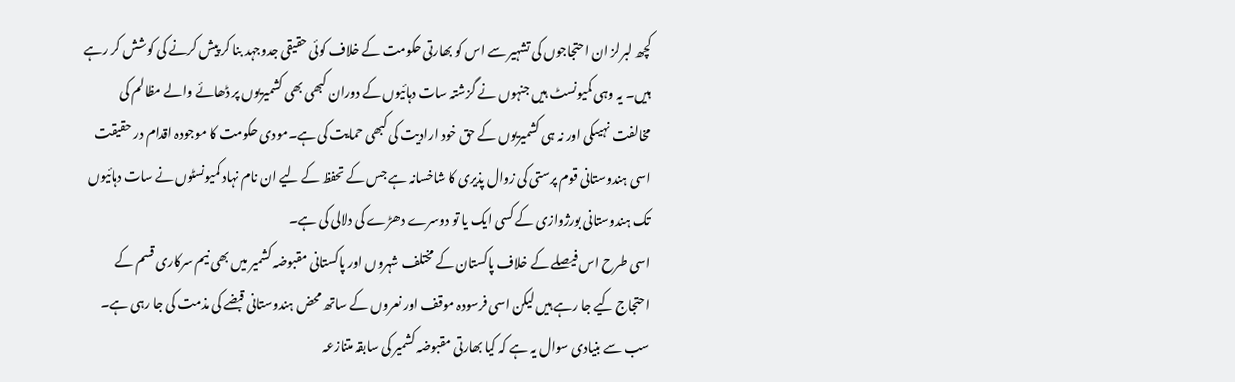کچھ لبرلز ان احتجاجوں کی تشہیر سے اس کو بھارتی حکومت کے خلاف کوئی حقیقی جدوجہد بنا کر پیش کرنے کی کوشش کر رہے ہیں۔ یہ وہی کمیونسٹ ہیں جنہوں نے گزشتہ سات دہائیوں کے دوران کبھی بھی کشمیریوں پر ڈھائے والے مظالم کی مخالفت نہیںکی اور نہ ہی کشمیریوں کے حق خود ارادیت کی کبھی حمایت کی ہے۔مودی حکومت کا موجودہ اقدام در حقیقت اسی ہندوستانی قوم پرستی کی زوال پذیری کا شاخسانہ ہے جس کے تحفظ کے لیے ان نام نہاد کمیونسٹوں نے سات دہائیوں تک ہندوستانی بورژوازی کے کسی ایک یا تو دوسرے دھڑے کی دلالی کی ہے۔
اسی طرح اس فیصلے کے خلاف پاکستان کے مختلف شہروں اور پاکستانی مقبوضہ کشمیر میں بھی نیم سرکاری قسم کے احتجاج کیے جا رہے ہیں لیکن اسی فرسودہ موقف اور نعروں کے ساتھ محض ہندوستانی قبضے کی مذمت کی جا رہی ہے۔ سب سے بنیادی سوال یہ ہے کہ کیا بھارتی مقبوضہ کشمیر کی سابقہ متنازعہ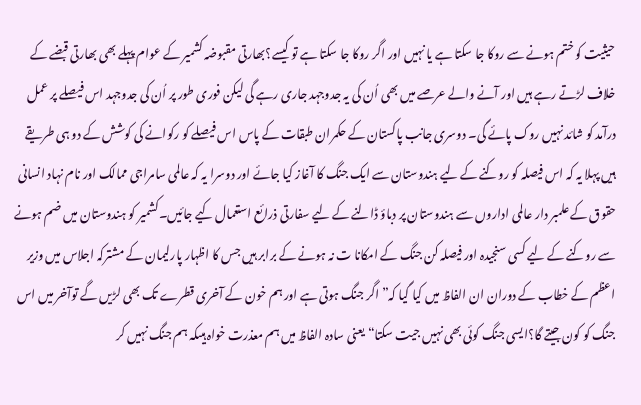حیثیت کو ختم ہونے سے روکا جا سکتا ہے یا نہیں اور اگر روکا جا سکتا ہے تو کیسے؟بھارتی مقبوضہ کشمیر کے عوام پہلے بھی بھارتی قبضے کے خلاف لڑتے رہے ہیں اور آنے والے عرصے میں بھی اُن کی یہ جدوجہد جاری رہے گی لیکن فوری طور پر اُن کی جدوجہد اس فیصلے پر عمل درآمد کو شائد نہیں روک پائے گی۔ دوسری جانب پاکستان کے حکمران طبقات کے پاس اس فیصلے کو رکوانے کی کوشش کے دو ہی طریقے ہیں پہلا یہ کہ اس فیصلہ کو روکنے کے لیے ہندوستان سے ایک جنگ کا آغاز کیا جائے اور دوسرا یہ کہ عالمی سامراجی ممالک اور نام نہاد انسانی حقوق کے علمبر دار عالمی اداروں سے ہندوستان پر دباؤ ڈالنے کے لیے سفارتی ذرائع استعمال کیے جائیں۔کشمیر کو ہندوستان میں ضم ہونے سے روکنے کے لیے کسی سنجیدہ اور فیصلہ کن جنگ کے امکانا ت نہ ہونے کے برابر ہیں جس کا اظہار پارلیمان کے مشترکہ اجلاس میں وزیر اعظم کے خطاب کے دوران ان الفاظ میں کیا گیا کہ” اگر جنگ ہوتی ہے اور ہم خون کے آخری قطرے تک بھی لڑیں گے توآخر میں اس جنگ کو کون جیتے گا؟ایسی جنگ کوئی بھی نہیں جیت سکتا“ یعنی سادہ الفاظ میں ہم معذرت خواہ ہیںکہ ہم جنگ نہیں کر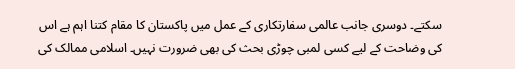سکتے۔ دوسری جانب عالمی سفارتکاری کے عمل میں پاکستان کا مقام کتنا اہم ہے اس کی وضاحت کے لیے کسی لمبی چوڑی بحث کی بھی ضرورت نہیں۔ اسلامی ممالک کی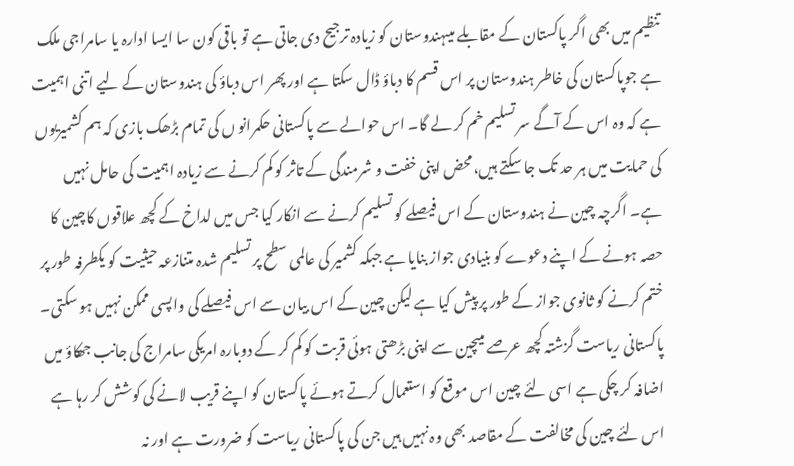تنظیم میں بھی اگر پاکستان کے مقابلے میںہندوستان کو زیادہ ترجیح دی جاتی ہے تو باقی کون سا ایسا ادارہ یا سامراجی ملک ہے جوپاکستان کی خاطر ہندوستان پر اس قسم کا دباؤ ڈال سکتا ہے اور پھر اس دباؤ کی ہندوستان کے لیے اتنی اہمیت ہے کہ وہ اس کے آگے سر تسلیم خم کر لے گا۔ اس حوالے سے پاکستانی حکمرانو ں کی تمام بڑھک بازی کہ ہم کشمیریوں کی حمایت میں ہر حد تک جا سکتے ہیں،محض اپنی خفت و شرمندگی کے تاثر کو کم کرنے سے زیادہ اہمیت کی حامل نہیں ہے۔ اگرچہ چین نے ہندوستان کے اس فیصلے کو تسلیم کرنے سے انکار کیا جس میں لداخ کے کچھ علاقوں کاچین کا حصہ ہونے کے اپنے دعوے کو بنیادی جواز بنایا ہے جبکہ کشمیر کی عالمی سطح پر تسلیم شدہ متنازعہ حیثیت کو یکطرفہ طور پر ختم کرنے کو ثانوی جواز کے طور پر پیش کیا ہے لیکن چین کے اس بیان سے اس فیصلے کی واپسی ممکن نہیں ہو سکتی۔ پاکستانی ریاست گزشتہ کچھ عرصے میںچین سے اپنی بڑھتی ہوئی قربت کو کم کر کے دوبارہ امریکی سامراج کی جانب جھکاؤ میں اضافہ کر چکی ہے اسی لئے چین اس موقع کو استعمال کرتے ہوئے پاکستان کو اپنے قریب لانے کی کوشش کر رہا ہے اس لئے چین کی مخالفت کے مقاصد بھی وہ نہیں ہیں جن کی پاکستانی ریاست کو ضرورت ہے اور نہ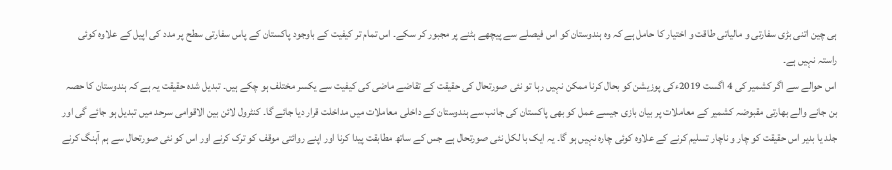ہی چین اتنی بڑی سفارتی و مالیاتی طاقت و اختیار کا حامل ہے کہ وہ ہندوستان کو اس فیصلے سے پیچھے ہٹنے پر مجبور کر سکے۔ اس تمام تر کیفیت کے باوجود پاکستان کے پاس سفارتی سطح پر مدد کی اپیل کے علاوہ کوئی راستہ نہیں ہے۔
اس حوالے سے اگر کشمیر کی 4 اگست 2019ءکی پوزیشن کو بحال کرنا ممکن نہیں رہا تو نئی صورتحال کی حقیقت کے تقاضے ماضی کی کیفیت سے یکسر مختلف ہو چکے ہیں۔ تبدیل شدہ حقیقت یہ ہے کہ ہندوستان کا حصہ بن جانے والے بھارتی مقبوضہ کشمیر کے معاملات پر بیان بازی جیسے عمل کو بھی پاکستان کی جانب سے ہندوستان کے داخلی معاملات میں مداخلت قرار دیا جائے گا۔ کنٹرول لائن بین الاقوامی سرحد میں تبدیل ہو جائے گی اور جلد یا بدیر اس حقیقت کو چار و ناچار تسلیم کرنے کے علاوہ کوئی چارہ نہیں ہو گا۔ یہ ایک با لکل نئی صورتحال ہے جس کے ساتھ مطابقت پیدا کرنا اور اپنے روائتی موقف کو ترک کرنے اور اس کو نئی صورتحال سے ہم آہنگ کرنے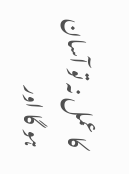کا عمل نہ تو آسان ہو گا اور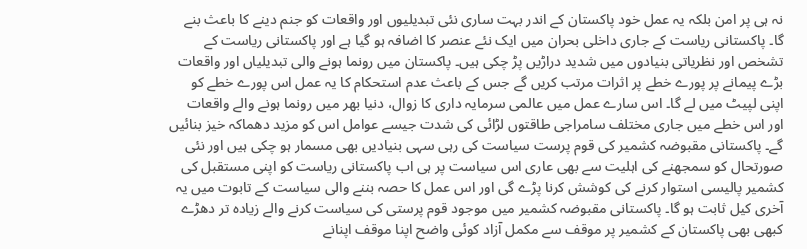نہ ہی پر امن بلکہ یہ عمل خود پاکستان کے اندر بہت ساری نئی تبدیلیوں اور واقعات کو جنم دینے کا باعث بنے گا۔ پاکستانی ریاست کے جاری داخلی بحران میں ایک نئے عنصر کا اضافہ ہو گیا ہے اور پاکستانی ریاست کے تشخص اور نظریاتی بنیادوں میں شدید دراڑیں پڑ چکی ہیں۔ پاکستان میں رونما ہونے والی تبدیلیاں اور واقعات بڑے پیمانے پر پورے خطے پر اثرات مرتب کریں گے جس کے باعث عدم استحکام کا یہ عمل اس پورے خطے کو اپنی لپیٹ میں لے گا۔ اس سارے عمل میں عالمی سرمایہ داری کا زوال، دنیا بھر میں رونما ہونے والے واقعات اور اس خطے میں جاری مختلف سامراجی طاقتوں لڑائی کی شدت جیسے عوامل اس کو مزید دھماکہ خیز بنائیں گے۔ پاکستانی مقبوضہ کشمیر کی قوم پرست سیاست کی رہی سہی بنیادیں بھی مسمار ہو چکی ہیں اور نئی صورتحال کو سمجھنے کی اہلیت سے بھی عاری اس سیاست پر ہی اب پاکستانی ریاست کو اپنی مستقبل کی کشمیر پالیسی استوار کرنے کی کوشش کرنا پڑے گی اور اس عمل کا حصہ بننے والی سیاست کے تابوت میں یہ آخری کیل ثابت ہو گا۔ پاکستانی مقبوضہ کشمیر میں موجود قوم پرستی کی سیاست کرنے والے زیادہ تر دھڑے کبھی بھی پاکستان کے کشمیر پر موقف سے مکمل آزاد کوئی واضح اپنا موقف اپنانے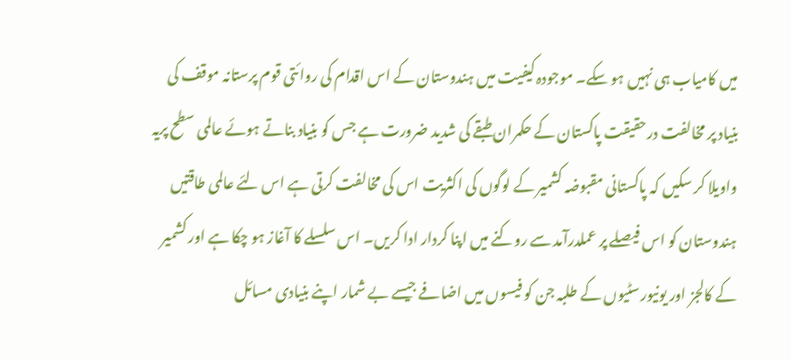میں کامیاب ہی نہیں ہو سکے۔ موجودہ کیفیت میں ہندوستان کے اس اقدام کی روائتی قوم پرستانہ موقف کی بنیاد پر مخالفت درحقیقت پاکستان کے حکمران طبقے کی شدید ضرورت ہے جس کو بنیاد بناتے ہوئے عالمی سطح پریہ واویلا کر سکیں کہ پاکستانی مقبوضہ کشمیر کے لوگوں کی اکثریت اس کی مخالفت کرتی ہے اس لئے عالمی طاقتیں ہندوستان کو اس فیصلے پر عملدرآمد سے روکنے میں اپنا کردار ادا کریں۔ اس سلسلے کا آغاز ہو چکا ہے اور کشمیر کے کالجز اور یونیورسٹیوں کے طلبہ جن کو فیسوں میں اضافے جیسے بے شمار اپنے بنیادی مسائل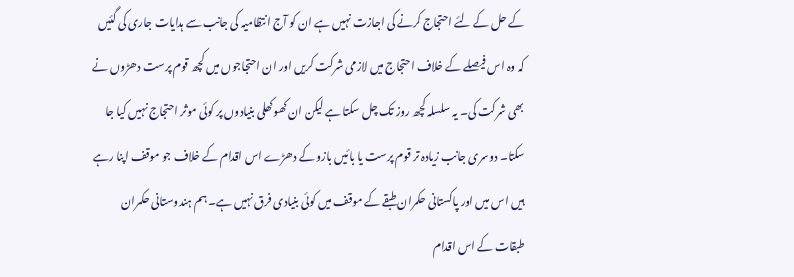کے حل کے لئے احتجاج کرنے کی اجازت نہیں ہے ان کو آج انتظامیہ کی جانب سے ہدایات جاری کی گئیں کہ وہ اس فیصلے کے خلاف احتجاج میں لازمی شرکت کریں اور ان احتجاجوں میں کچھ قوم پرست دھڑوں نے بھی شرکت کی۔ یہ سلسلہ کچھ روز تک چل سکتا ہے لیکن ان کھوکھلی بنیادوں پر کوئی موثر احتجاج نہیں کیا جا سکتا۔ دوسری جانب زیادہ تر قوم پرست یا بائیں بازو کے دھڑے اس اقدام کے خلاف جو موقف اپنا رہے ہیں اس میں اور پاکستانی حکمران طبقے کے موقف میں کوئی بنیادی فرق نہیں ہے۔ ہم ہندوستانی حکمران طبقات کے اس اقدام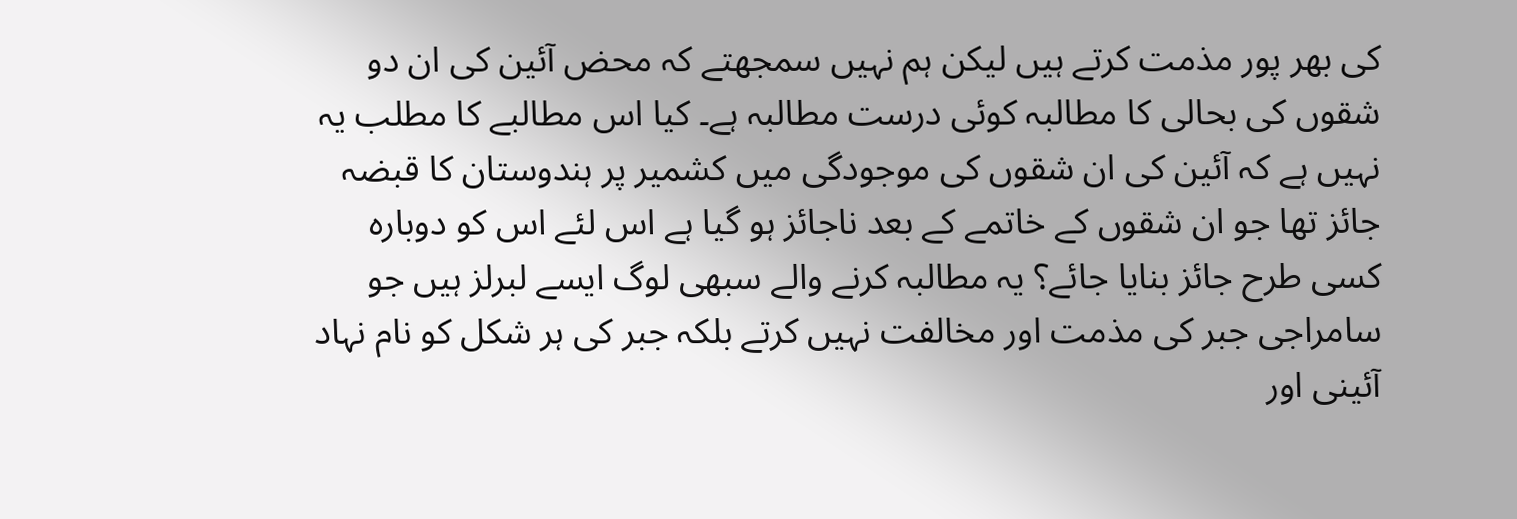کی بھر پور مذمت کرتے ہیں لیکن ہم نہیں سمجھتے کہ محض آئین کی ان دو شقوں کی بحالی کا مطالبہ کوئی درست مطالبہ ہے۔ کیا اس مطالبے کا مطلب یہ نہیں ہے کہ آئین کی ان شقوں کی موجودگی میں کشمیر پر ہندوستان کا قبضہ جائز تھا جو ان شقوں کے خاتمے کے بعد ناجائز ہو گیا ہے اس لئے اس کو دوبارہ کسی طرح جائز بنایا جائے؟ یہ مطالبہ کرنے والے سبھی لوگ ایسے لبرلز ہیں جو سامراجی جبر کی مذمت اور مخالفت نہیں کرتے بلکہ جبر کی ہر شکل کو نام نہاد آئینی اور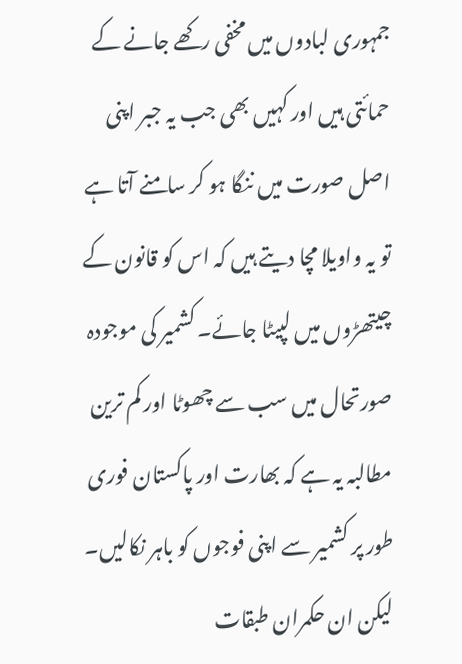جمہوری لبادوں میں مخفی رکھے جانے کے حمائتی ہیں اور کہیں بھی جب یہ جبر اپنی اصل صورت میں ننگا ہو کر سامنے آتا ہے تو یہ واویلا مچا دیتے ہیں کہ اس کو قانون کے چیتھڑوں میں لپیٹا جائے۔ کشمیر کی موجودہ صورتحال میں سب سے چھوٹا اور کم ترین مطالبہ یہ ہے کہ بھارت اور پاکستان فوری طور پر کشمیر سے اپنی فوجوں کو باہر نکالیں۔ لیکن ان حکمران طبقات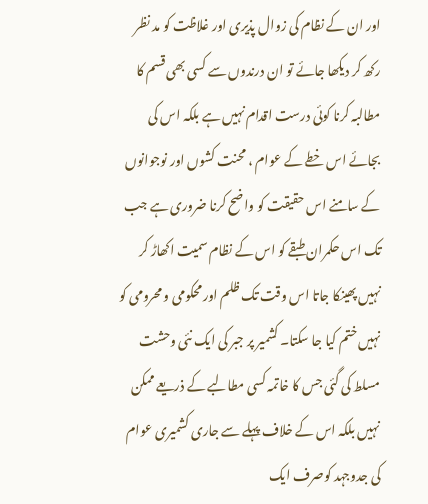اور ان کے نظام کی زوال پذیری اور غلاظت کو مد نظر رکھ کر دیکھا جائے تو ان درندوں سے کسی بھی قسم کا مطالبہ کرنا کوئی درست اقدام نہیں ہے بلکہ اس کی بجائے اس خطے کے عوام ، محنت کشوں اور نوجوانوں کے سامنے اس حقیقت کو واضح کرنا ضروری ہے جب تک اس حکمران طبقے کو اس کے نظام سمیت اکھاڑ کر نہیں پھینکا جاتا اس وقت تک ظلم اور محکومی و محرومی کو نہیں ختم کیا جا سکتا۔ کشمیر پر جبر کی ایک نئی وحشت مسلط کی گئی جس کا خاتمہ کسی مطالبے کے ذریعے ممکن نہیں بلکہ اس کے خلاف پہلے سے جاری کشمیری عوام کی جدوجہد کوصرف ایک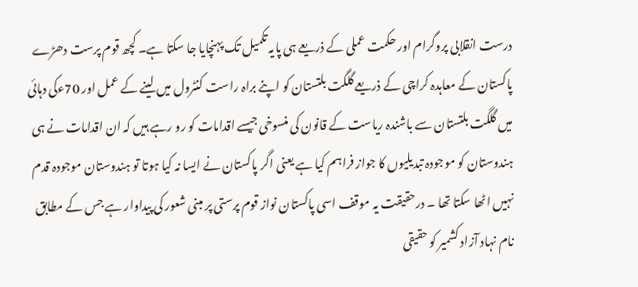درست انقلابی پروگرام اور حکمت عملی کے ذریعے ہی پایہ تکمیل تک پہنچایا جا سکتا ہے۔ کچھ قوم پرست دھڑے پاکستان کے معاہدہ کراچی کے ذریعے گلگت بلتستان کو اپنے براہ راست کنٹرول میں لینے کے عمل اور 70ءکی دہائی میں گلگت بلتستان سے باشندہ ریاست کے قانون کی منسوخی جیسے اقدامات کو رو رہے ہیں کہ ان اقدامات نے ہی ہندوستان کو موجودہ تبدیلیوں کا جواز فراہم کیا ہے یعنی اگر پاکستان نے ایسا نہ کیا ہوتا تو ہندوستان موجودہ قدم نہیں اٹھا سکتا تھا ۔ درحقیقت یہ موقف اسی پاکستان نواز قوم پرستی پر مبنی شعور کی پیداوار ہے جس کے مطابق نام نہاد آزاد کشمیر کو حقیقی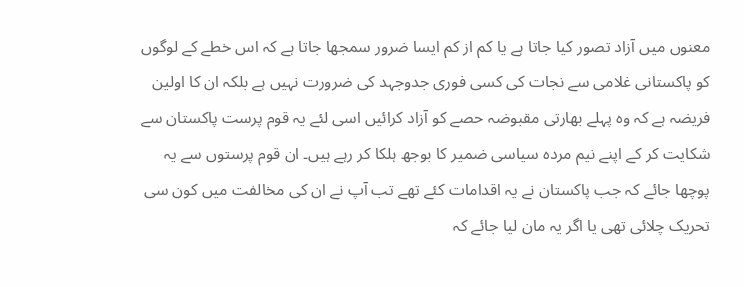معنوں میں آزاد تصور کیا جاتا ہے یا کم از کم ایسا ضرور سمجھا جاتا ہے کہ اس خطے کے لوگوں کو پاکستانی غلامی سے نجات کی کسی فوری جدوجہد کی ضرورت نہیں ہے بلکہ ان کا اولین فریضہ ہے کہ وہ پہلے بھارتی مقبوضہ حصے کو آزاد کرائیں اسی لئے یہ قوم پرست پاکستان سے شکایت کر کے اپنے نیم مردہ سیاسی ضمیر کا بوجھ ہلکا کر رہے ہیں۔ ان قوم پرستوں سے یہ پوچھا جائے کہ جب پاکستان نے یہ اقدامات کئے تھے تب آپ نے ان کی مخالفت میں کون سی تحریک چلائی تھی یا اگر یہ مان لیا جائے کہ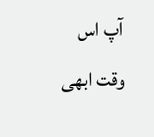آپ اس وقت ابھی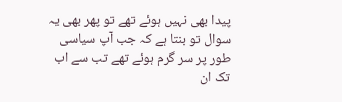پیدا بھی نہیں ہوئے تھے تو پھر بھی یہ سوال تو بنتا ہے کہ جب آپ سیاسی طور پر سر گرم ہوئے تھے تب سے اب تک ان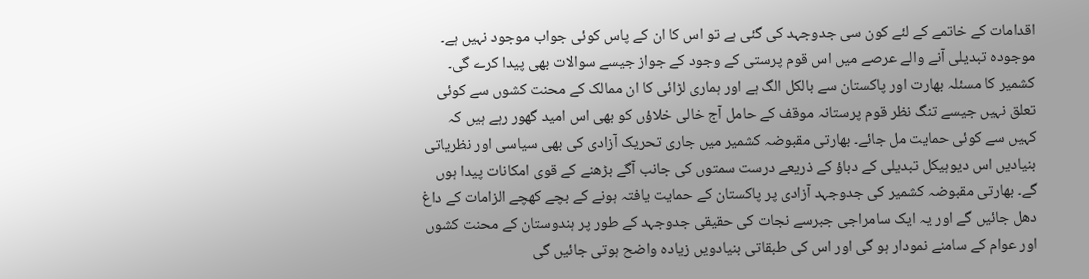اقدامات کے خاتمے کے لئے کون سی جدوجہد کی گئی ہے تو اس کا ان کے پاس کوئی جواب موجود نہیں ہے۔ موجودہ تبدیلی آنے والے عرصے میں اس قوم پرستی کے وجود کے جواز جیسے سوالات بھی پیدا کرے گی۔ کشمیر کا مسئلہ بھارت اور پاکستان سے بالکل الگ ہے اور ہماری لڑائی کا ان ممالک کے محنت کشوں سے کوئی تعلق نہیں جیسے تنگ نظر قوم پرستانہ موقف کے حامل آج خالی خلاؤں کو بھی اس امید گھور رہے ہیں کہ کہیں سے کوئی حمایت مل جائے۔ بھارتی مقبوضہ کشمیر میں جاری تحریک آزادی کی بھی سیاسی اور نظریاتی بنیادیں اس دیوہیکل تبدیلی کے دباؤ کے ذریعے درست سمتوں کی جانب آگے بڑھنے کے قوی امکانات پیدا ہوں گے۔ بھارتی مقبوضہ کشمیر کی جدوجہد آزادی پر پاکستان کے حمایت یافتہ ہونے کے بچے کھچے الزامات کے داغ دھل جائیں گے اور یہ ایک سامراجی جبرسے نجات کی حقیقی جدوجہد کے طور پر ہندوستان کے محنت کشوں اور عوام کے سامنے نمودار ہو گی اور اس کی طبقاتی بنیادویں زیادہ واضح ہوتی جائیں گی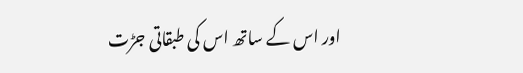اور اس کے ساتھ اس کی طبقاتی جڑت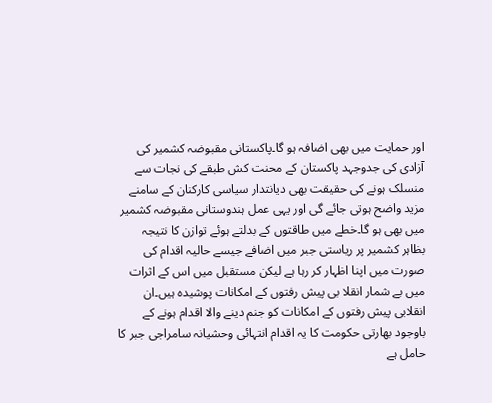اور حمایت میں بھی اضافہ ہو گا۔پاکستانی مقبوضہ کشمیر کی آزادی کی جدوجہد پاکستان کے محنت کش طبقے کی نجات سے منسلک ہونے کی حقیقت بھی دیانتدار سیاسی کارکنان کے سامنے مزید واضح ہوتی جائے گی اور یہی عمل ہندوستانی مقبوضہ کشمیر میں بھی ہو گا۔خطے میں طاقتوں کے بدلتے ہوئے توازن کا نتیجہ بظاہر کشمیر پر ریاستی جبر میں اضافے جیسے حالیہ اقدام کی صورت میں اپنا اظہار کر رہا ہے لیکن مستقبل میں اس کے اثرات میں بے شمار انقلا بی پیش رفتوں کے امکانات پوشیدہ ہیں۔ان انقلابی پیش رفتوں کے امکانات کو جنم دینے والا اقدام ہونے کے باوجود بھارتی حکومت کا یہ اقدام انتہائی وحشیانہ سامراجی جبر کا حامل ہے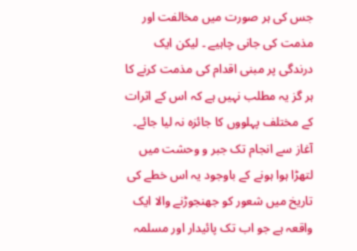جس کی ہر صورت میں مخالفت اور مذمت کی جانی چاہیے ۔ لیکن ایک درندگی پر مبنی اقدام کی مذمت کرنے کا ہر گز یہ مطلب نہیں ہے کہ اس کے اثرات کے مختلف پہلووں کا جائزہ نہ لیا جائے۔ آغاز سے انجام تک جبر و وحشت میں لتھڑا ہوا ہونے کے باوجود یہ اس خطے کی تاریخ میں شعور کو جھنجوڑنے والا ایک واقعہ ہے جو اب تک پائیدار اور مسلمہ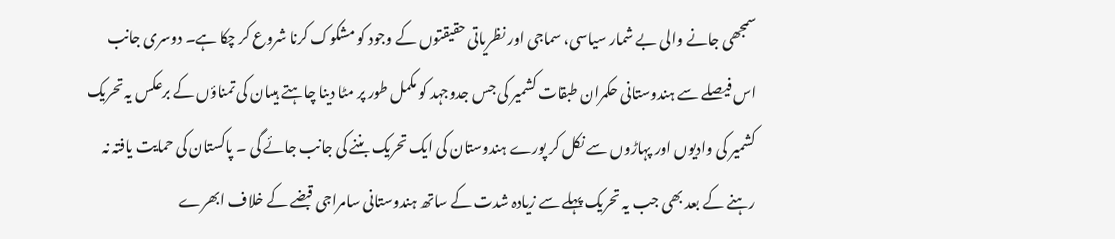سمجھی جانے والی بے شمار سیاسی، سماجی اور نظریاتی حقیقتوں کے وجود کو مشکوک کرنا شروع کر چکا ہے۔ دوسری جانب اس فیصلے سے ہندوستانی حکمران طبقات کشمیر کی جس جدوجہد کو مکمل طور پر مٹا دینا چاہتے ہیںان کی تمناؤں کے برعکس یہ تحریک کشمیر کی وادیوں اور پہاڑوں سے نکل کر پورے ہندوستان کی ایک تحریک بننے کی جانب جائے گی ۔ پاکستان کی حمایت یافتہ نہ رہنے کے بعد بھی جب یہ تحریک پہلے سے زیادہ شدت کے ساتھ ہندوستانی سامراجی قبضے کے خلاف ابھرے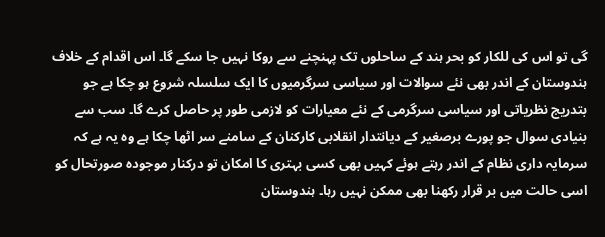گی تو اس کی للکار کو بحر ہند کے ساحلوں تک پہنچنے سے روکا نہیں جا سکے گا۔ اس اقدام کے خلاف ہندوستان کے اندر بھی نئے سوالات اور سیاسی سرگرمیوں کا ایک سلسلہ شروع ہو چکا ہے جو بتدریج نظریاتی اور سیاسی سرگرمی کے نئے معیارات کو لازمی طور پر حاصل کرے گا۔ سب سے بنیادی سوال جو پورے برصغیر کے دیانتدار انقلابی کارکنان کے سامنے سر اٹھا چکا ہے وہ یہ ہے کہ سرمایہ داری نظام کے اندر رہتے ہوئے کہیں بھی کسی بہتری کا امکان تو درکنار موجودہ صورتحال کو اسی حالت میں بر قرار رکھنا بھی ممکن نہیں رہا۔ ہندوستان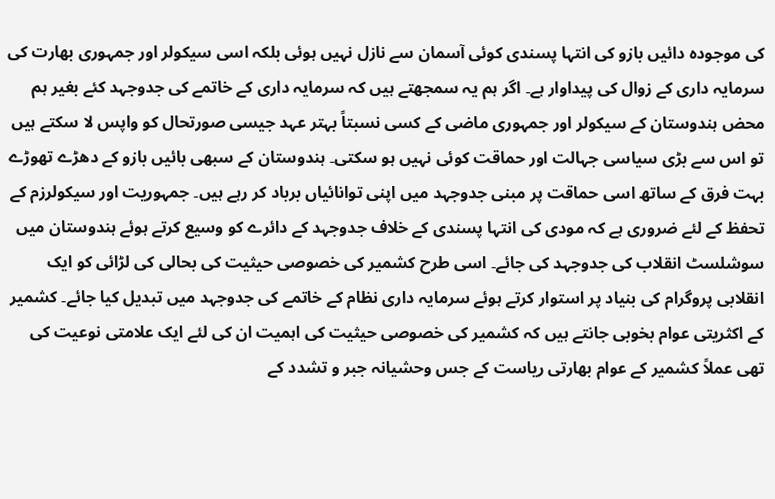کی موجودہ دائیں بازو کی انتہا پسندی کوئی آسمان سے نازل نہیں ہوئی بلکہ اسی سیکولر اور جمہوری بھارت کی سرمایہ داری کے زوال کی پیداوار ہے۔ اگر ہم یہ سمجھتے ہیں کہ سرمایہ داری کے خاتمے کی جدوجہد کئے بغیر ہم محض ہندوستان کے سیکولر اور جمہوری ماضی کے کسی نسبتاً بہتر عہد جیسی صورتحال کو واپس لا سکتے ہیں تو اس سے بڑی سیاسی جہالت اور حماقت کوئی نہیں ہو سکتی۔ ہندوستان کے سبھی بائیں بازو کے دھڑے تھوڑے بہت فرق کے ساتھ اسی حماقت پر مبنی جدوجہد میں اپنی توانائیاں برباد کر رہے ہیں۔ جمہوریت اور سیکولرزم کے تحفظ کے لئے ضروری ہے کہ مودی کی انتہا پسندی کے خلاف جدوجہد کے دائرے کو وسیع کرتے ہوئے ہندوستان میں سوشلسٹ انقلاب کی جدوجہد کی جائے۔ اسی طرح کشمیر کی خصوصی حیثیت کی بحالی کی لڑائی کو ایک انقلابی پروگرام کی بنیاد پر استوار کرتے ہوئے سرمایہ داری نظام کے خاتمے کی جدوجہد میں تبدیل کیا جائے۔ کشمیر کے اکثریتی عوام بخوبی جانتے ہیں کہ کشمیر کی خصوصی حیثیت کی اہمیت ان کی لئے ایک علامتی نوعیت کی تھی عملاً کشمیر کے عوام بھارتی ریاست کے جس وحشیانہ جبر و تشدد کے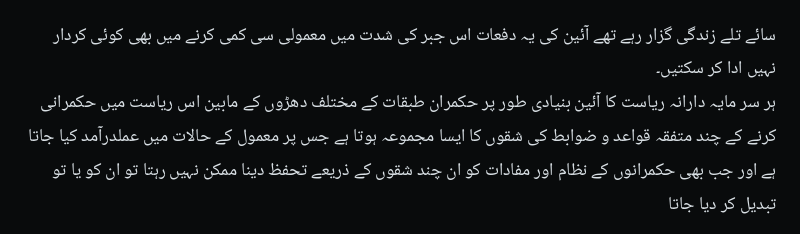سائے تلے زندگی گزار رہے تھے آئین کی یہ دفعات اس جبر کی شدت میں معمولی سی کمی کرنے میں بھی کوئی کردار نہیں ادا کر سکتیں۔
ہر سر مایہ دارانہ ریاست کا آئین بنیادی طور پر حکمران طبقات کے مختلف دھڑوں کے مابین اس ریاست میں حکمرانی کرنے کے چند متفقہ قواعد و ضوابط کی شقوں کا ایسا مجموعہ ہوتا ہے جس پر معمول کے حالات میں عملدرآمد کیا جاتا ہے اور جب بھی حکمرانوں کے نظام اور مفادات کو ان چند شقوں کے ذریعے تحفظ دینا ممکن نہیں رہتا تو ان کو یا تو تبدیل کر دیا جاتا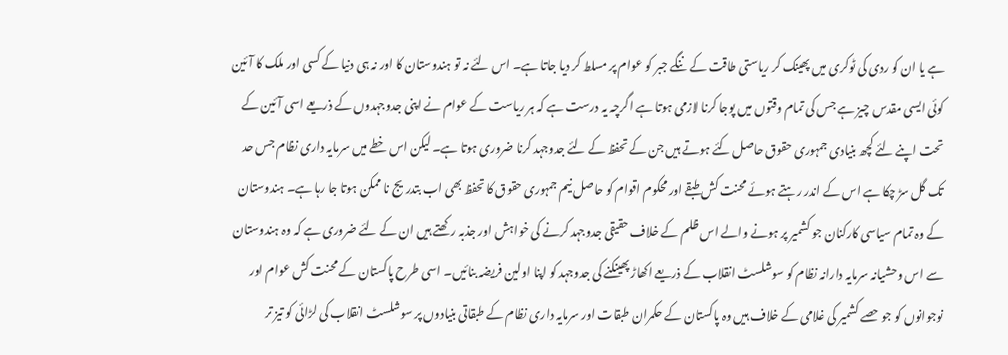ہے یا ان کو ردی کی ٹوکری میں پھینک کر ریاستی طاقت کے ننگے جبر کو عوام پر مسلط کر دیا جاتا ہے۔ اس لئے نہ تو ہندوستان کا اور نہ ہی دنیا کے کسی اور ملک کا آئین کوئی ایسی مقدس چیز ہے جس کی تمام وقتوں میں پوجا کرنا لازمی ہوتا ہے اگرچہ یہ درست ہے کہ ہر ریاست کے عوام نے اپنی جدوجہدوں کے ذریعے اسی آئین کے تحت اپنے لئے کچھ بنیادی جمہوری حقوق حاصل کئے ہوتے ہیں جن کے تحفظ کے لئے جدوجہد کرنا ضروری ہوتا ہے۔ لیکن اس خطے میں سرمایہ داری نظام جس حد تک گل سڑ چکا ہے اس کے اندر رہتے ہوئے محنت کش طبقے اور محکوم اقوام کو حاصل نیم جمہوری حقوق کا تحفظ بھی اب بتدریج نا ممکن ہوتا جا رہا ہے۔ ہندوستان کے وہ تمام سیاسی کارکنان جو کشمیر پر ہونے والے اس ظلم کے خلاف حقیقی جدوجہد کرنے کی خواہش اور جذبہ رکھتے ہیں ان کے لئے ضروری ہے کہ وہ ہندوستان سے اس وحشیانہ سرمایہ دارانہ نظام کو سوشلسٹ انقلاب کے ذریعے اکھاڑ پھینکنے کی جدوجہد کو اپنا اولین فریضہ بنائیں۔ اسی طرح پاکستان کے محنت کش عوام اور نوجوانوں کو جو حصے کشمیر کی غلامی کے خلاف ہیں وہ پاکستان کے حکمران طبقات اور سرمایہ داری نظام کے طبقاتی بنیادوں پر سوشلسٹ انقلاب کی لڑائی کو تیز تر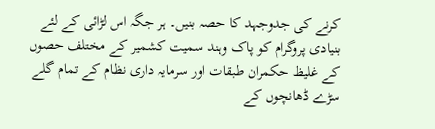کرنے کی جدوجہد کا حصہ بنیں۔ ہر جگہ اس لڑائی کے لئے بنیادی پروگرام کو پاک وہند سمیت کشمیر کے مختلف حصوں کے غلیظ حکمران طبقات اور سرمایہ داری نظام کے تمام گلے سڑے ڈھانچوں کے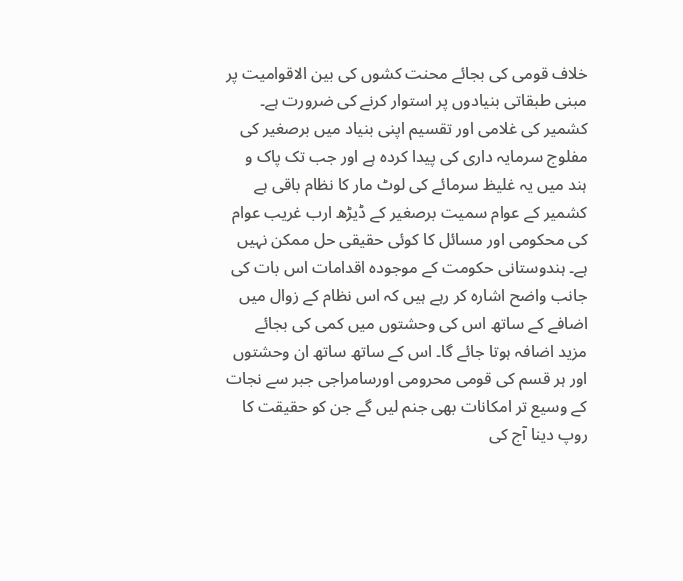خلاف قومی کی بجائے محنت کشوں کی بین الاقوامیت پر مبنی طبقاتی بنیادوں پر استوار کرنے کی ضرورت ہے۔ کشمیر کی غلامی اور تقسیم اپنی بنیاد میں برصغیر کی مفلوج سرمایہ داری کی پیدا کردہ ہے اور جب تک پاک و ہند میں یہ غلیظ سرمائے کی لوٹ مار کا نظام باقی ہے کشمیر کے عوام سمیت برصغیر کے ڈیڑھ ارب غریب عوام کی محکومی اور مسائل کا کوئی حقیقی حل ممکن نہیں ہے۔ ہندوستانی حکومت کے موجودہ اقدامات اس بات کی جانب واضح اشارہ کر رہے ہیں کہ اس نظام کے زوال میں اضافے کے ساتھ اس کی وحشتوں میں کمی کی بجائے مزید اضافہ ہوتا جائے گا۔ اس کے ساتھ ساتھ ان وحشتوں اور ہر قسم کی قومی محرومی اورسامراجی جبر سے نجات کے وسیع تر امکانات بھی جنم لیں گے جن کو حقیقت کا روپ دینا آج کی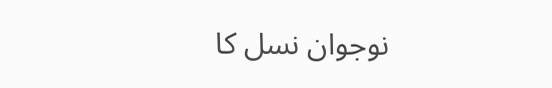نوجوان نسل کا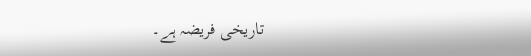تاریخی فریضہ ہے۔